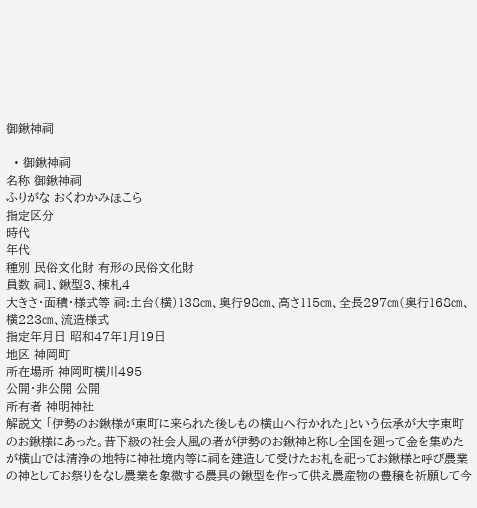御鍬神祠

  • 御鍬神祠
名称 御鍬神祠
ふりがな おくわかみほこら
指定区分
時代
年代
種別 民俗文化財 有形の民俗文化財
員数 祠1、鍬型3、棟札4
大きさ・面積・様式等 祠:土台(横)138㎝、奥行98㎝、高さ115㎝、全長297㎝(奥行168㎝、横223㎝、流造様式
指定年月日 昭和47年1月19日
地区 神岡町
所在場所 神岡町横川495
公開・非公開 公開
所有者 神明神社
解説文 「伊勢のお鍬様が東町に来られた後しもの横山へ行かれた」という伝承が大字東町のお鍬様にあった。昔下級の社会人風の者が伊勢のお鍬神と称し全国を廻って金を集めたが横山では清浄の地特に神社境内等に祠を建造して受けたお札を祀ってお鍬様と呼び農業の神としてお祭りをなし農業を象微する農具の鍬型を作って供え農産物の豊穣を祈願して今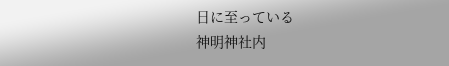日に至っている
神明神社内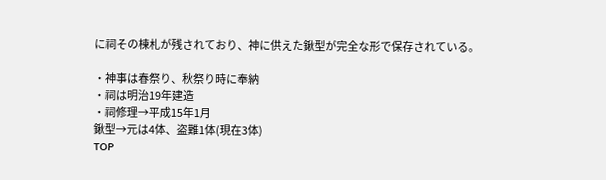に祠その棟札が残されており、神に供えた鍬型が完全な形で保存されている。

・神事は春祭り、秋祭り時に奉納
・祠は明治19年建造
・祠修理→平成15年1月
鍬型→元は4体、盗難1体(現在3体)
TOP